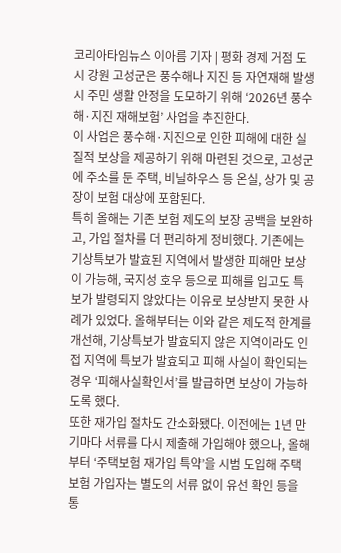코리아타임뉴스 이아름 기자 | 평화 경제 거점 도시 강원 고성군은 풍수해나 지진 등 자연재해 발생 시 주민 생활 안정을 도모하기 위해 ‘2026년 풍수해·지진 재해보험’ 사업을 추진한다.
이 사업은 풍수해·지진으로 인한 피해에 대한 실질적 보상을 제공하기 위해 마련된 것으로, 고성군에 주소를 둔 주택, 비닐하우스 등 온실, 상가 및 공장이 보험 대상에 포함된다.
특히 올해는 기존 보험 제도의 보장 공백을 보완하고, 가입 절차를 더 편리하게 정비했다. 기존에는 기상특보가 발효된 지역에서 발생한 피해만 보상이 가능해, 국지성 호우 등으로 피해를 입고도 특보가 발령되지 않았다는 이유로 보상받지 못한 사례가 있었다. 올해부터는 이와 같은 제도적 한계를 개선해, 기상특보가 발효되지 않은 지역이라도 인접 지역에 특보가 발효되고 피해 사실이 확인되는 경우 ‘피해사실확인서’를 발급하면 보상이 가능하도록 했다.
또한 재가입 절차도 간소화됐다. 이전에는 1년 만기마다 서류를 다시 제출해 가입해야 했으나, 올해부터 ‘주택보험 재가입 특약’을 시범 도입해 주택보험 가입자는 별도의 서류 없이 유선 확인 등을 통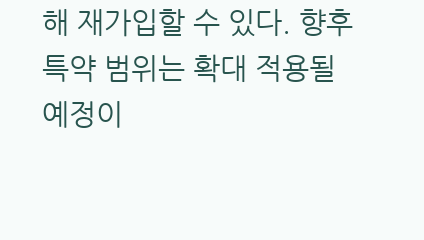해 재가입할 수 있다. 향후 특약 범위는 확대 적용될 예정이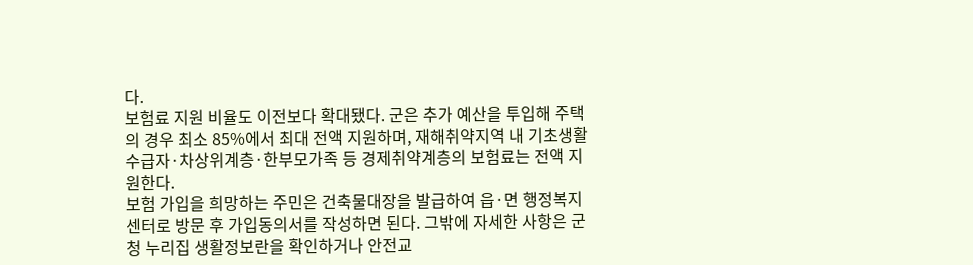다.
보험료 지원 비율도 이전보다 확대됐다. 군은 추가 예산을 투입해 주택의 경우 최소 85%에서 최대 전액 지원하며, 재해취약지역 내 기초생활수급자·차상위계층·한부모가족 등 경제취약계층의 보험료는 전액 지원한다.
보험 가입을 희망하는 주민은 건축물대장을 발급하여 읍·면 행정복지센터로 방문 후 가입동의서를 작성하면 된다. 그밖에 자세한 사항은 군청 누리집 생활정보란을 확인하거나 안전교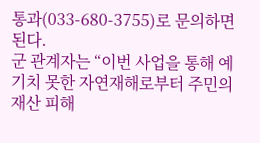통과(033-680-3755)로 문의하면 된다.
군 관계자는 “이번 사업을 통해 예기치 못한 자연재해로부터 주민의 재산 피해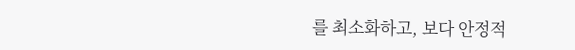를 최소화하고, 보다 안정적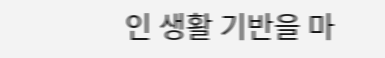인 생활 기반을 마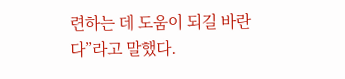련하는 데 도움이 되길 바란다”라고 말했다.